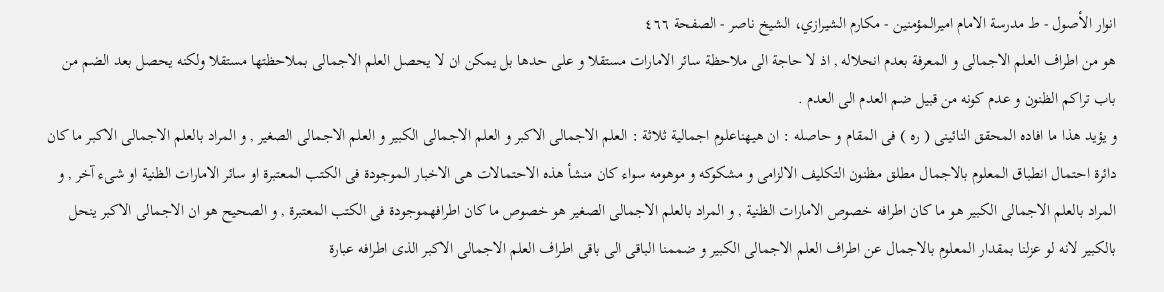انوار الأصول - ط مدرسة الامام اميرالمؤمنين - مكارم الشيرازي، الشيخ ناصر - الصفحة ٤٦٦
هو من اطراف العلم الاجمالى و المعرفة بعدم انحلاله , اذ لا حاجة الى ملاحظة سائر الامارات مستقلا و على حدها بل يمكن ان لا يحصل العلم الاجمالى بملاحظتها مستقلا ولكنه يحصل بعد الضم من باب تراكم الظنون و عدم كونه من قبيل ضم العدم الى العدم .
و يؤيد هذا ما افاده المحقق النائينى ( ره ) فى المقام و حاصله : ان هيهناعلوم اجمالية ثلاثة : العلم الاجمالى الاكبر و العلم الاجمالى الكبير و العلم الاجمالى الصغير , و المراد بالعلم الاجمالى الاكبر ما كان دائرة احتمال انطباق المعلوم بالاجمال مطلق مظنون التكليف الالزامى و مشكوكه و موهومه سواء كان منشأ هذه الاحتمالات هى الاخبار الموجودة فى الكتب المعتبرة او سائر الامارات الظنية او شىء آخر , و المراد بالعلم الاجمالى الكبير هو ما كان اطرافه خصوص الامارات الظنية , و المراد بالعلم الاجمالى الصغير هو خصوص ما كان اطرافهموجودة فى الكتب المعتبرة , و الصحيح هو ان الاجمالى الاكبر ينحل بالكبير لانه لو عزلنا بمقدار المعلوم بالاجمال عن اطراف العلم الاجمالى الكبير و ضممنا الباقى الى باقى اطراف العلم الاجمالى الاكبر الذى اطرافه عبارة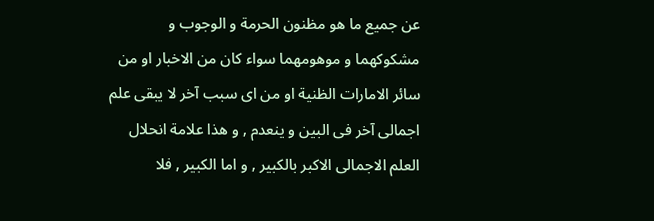عن جميع ما هو مظنون الحرمة و الوجوب و مشكوكهما و موهومهما سواء كان من الاخبار او من سائر الامارات الظنية او من اى سبب آخر لا يبقى علم اجمالى آخر فى البين و ينعدم , و هذا علامة انحلال العلم الاجمالى الاكبر بالكبير , و اما الكبير , فلا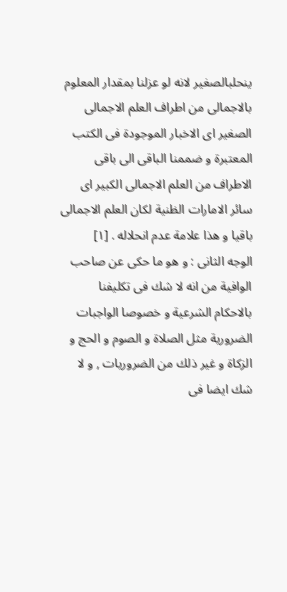ينحلبالصغير لانه لو عزلنا بمقدار المعلوم بالاجمالى من اطراف العلم الاجمالى الصغير اى الاخبار الموجودة فى الكتب المعتبرة و ضممنا الباقى الى باقى الاطراف من العلم الاجمالى الكبير اى سائر الامارات الظنية لكان العلم الاجمالى باقيا و هذا علامة عدم انحلاله . [١]
الوجه الثانى : و هو ما حكى عن صاحب الوافية من انه لا شك فى تكليفنا بالاحكام الشرعية و خصوصا الواجبات الضرورية مثل الصلاة و الصوم و الحج و الزكاة و غير ذلك من الضروريات , و لا شك ايضا فى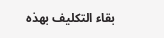بقاء التكليف بهذه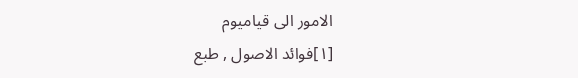الامور الى قياميوم
[١]فوائد الاصول , طبع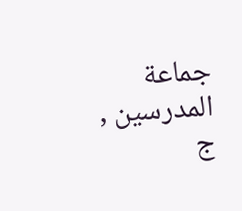جماعة المدرسين , ج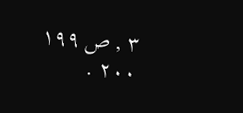٣ , ص ١٩٩ ٢٠٠ .